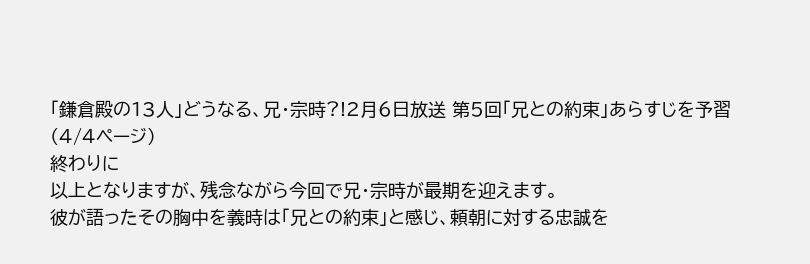「鎌倉殿の13人」どうなる、兄・宗時?!2月6日放送 第5回「兄との約束」あらすじを予習 (4/4ページ)
終わりに
以上となりますが、残念ながら今回で兄・宗時が最期を迎えます。
彼が語ったその胸中を義時は「兄との約束」と感じ、頼朝に対する忠誠を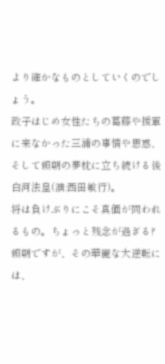より確かなものとしていくのでしょう。
政子はじめ女性たちの葛藤や援軍に来なかった三浦の事情や思惑、そして頼朝の夢枕に立ち続ける後白河法皇(演:西田敏行)。
将は負けぶりにこそ真価が問われるもの。ちょっと残念が過ぎる?頼朝ですが、その華麗な大逆転には、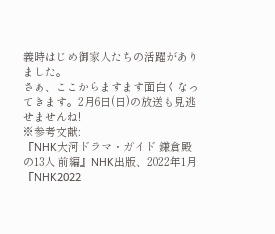義時はじめ御家人たちの活躍がありました。
さぁ、ここからますます面白くなってきます。2月6日(日)の放送も見逃せませんね!
※参考文献:
『NHK大河ドラマ・ガイド 鎌倉殿の13人 前編』NHK出版、2022年1月 『NHK2022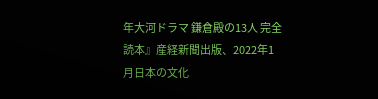年大河ドラマ 鎌倉殿の13人 完全読本』産経新聞出版、2022年1月日本の文化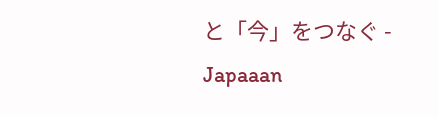と「今」をつなぐ - Japaaan